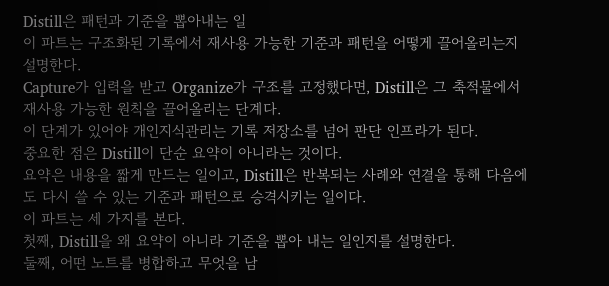Distill은 패턴과 기준을 뽑아내는 일
이 파트는 구조화된 기록에서 재사용 가능한 기준과 패턴을 어떻게 끌어올리는지 설명한다.
Capture가 입력을 받고 Organize가 구조를 고정했다면, Distill은 그 축적물에서 재사용 가능한 원칙을 끌어올리는 단계다.
이 단계가 있어야 개인지식관리는 기록 저장소를 넘어 판단 인프라가 된다.
중요한 점은 Distill이 단순 요약이 아니라는 것이다.
요약은 내용을 짧게 만드는 일이고, Distill은 반복되는 사례와 연결을 통해 다음에도 다시 쓸 수 있는 기준과 패턴으로 승격시키는 일이다.
이 파트는 세 가지를 본다.
첫째, Distill을 왜 요약이 아니라 기준을 뽑아 내는 일인지를 설명한다.
둘째, 어떤 노트를 병합하고 무엇을 남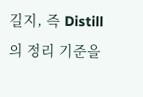길지, 즉 Distill의 정리 기준을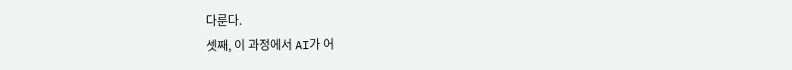다룬다.
셋째, 이 과정에서 AI가 어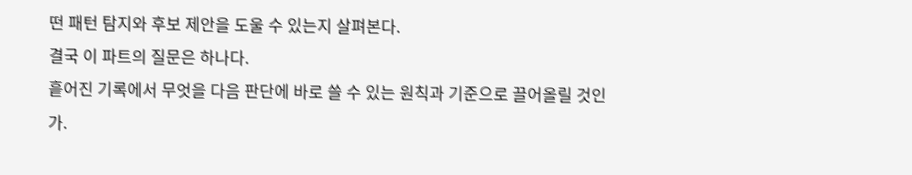떤 패턴 탐지와 후보 제안을 도울 수 있는지 살펴본다.
결국 이 파트의 질문은 하나다.
흩어진 기록에서 무엇을 다음 판단에 바로 쓸 수 있는 원칙과 기준으로 끌어올릴 것인가.